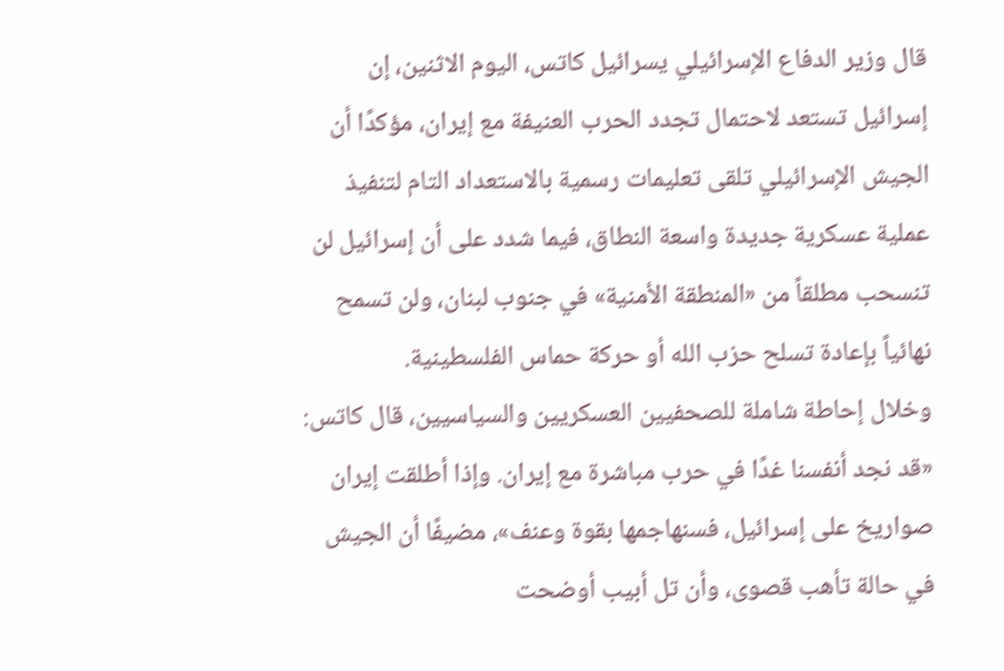قال وزير الدفاع الإسرائيلي يسرائيل كاتس، اليوم الاثنين، إن إسرائيل تستعد لاحتمال تجدد الحرب العنيفة مع إيران، مؤكدًا أن الجيش الإسرائيلي تلقى تعليمات رسمية بالاستعداد التام لتنفيذ عملية عسكرية جديدة واسعة النطاق، فيما شدد على أن إسرائيل لن تنسحب مطلقاً من «المنطقة الأمنية» في جنوب لبنان، ولن تسمح نهائياً بإعادة تسلح حزب الله أو حركة حماس الفلسطينية.
وخلال إحاطة شاملة للصحفيين العسكريين والسياسيين، قال كاتس: «قد نجد أنفسنا غدًا في حرب مباشرة مع إيران. وإذا أطلقت إيران صواريخ على إسرائيل، فسنهاجمها بقوة وعنف»، مضيفًا أن الجيش في حالة تأهب قصوى، وأن تل أبيب أوضحت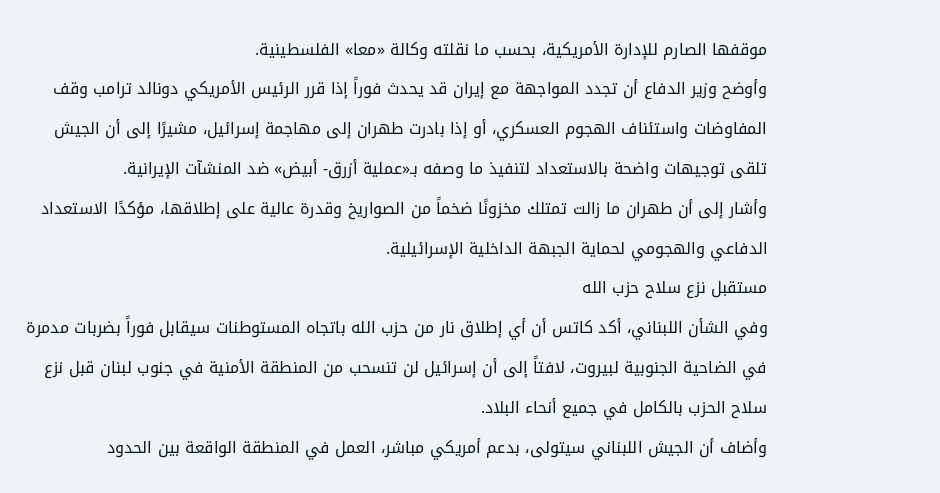موقفها الصارم للإدارة الأمريكية، بحسب ما نقلته وكالة «معا» الفلسطينية.
وأوضح وزير الدفاع أن تجدد المواجهة مع إيران قد يحدث فوراً إذا قرر الرئيس الأمريكي دونالد ترامب وقف المفاوضات واستئناف الهجوم العسكري، أو إذا بادرت طهران إلى مهاجمة إسرائيل، مشيرًا إلى أن الجيش تلقى توجيهات واضحة بالاستعداد لتنفيذ ما وصفه بـ«عملية أزرق- أبيض» ضد المنشآت الإيرانية.
وأشار إلى أن طهران ما زالت تمتلك مخزونًا ضخماً من الصواريخ وقدرة عالية على إطلاقها، مؤكدًا الاستعداد الدفاعي والهجومي لحماية الجبهة الداخلية الإسرائيلية.
مستقبل نزع سلاح حزب الله
وفي الشأن اللبناني، أكد كاتس أن أي إطلاق نار من حزب الله باتجاه المستوطنات سيقابل فوراً بضربات مدمرة في الضاحية الجنوبية لبيروت، لافتاً إلى أن إسرائيل لن تنسحب من المنطقة الأمنية في جنوب لبنان قبل نزع سلاح الحزب بالكامل في جميع أنحاء البلاد.
وأضاف أن الجيش اللبناني سيتولى، بدعم أمريكي مباشر، العمل في المنطقة الواقعة بين الحدود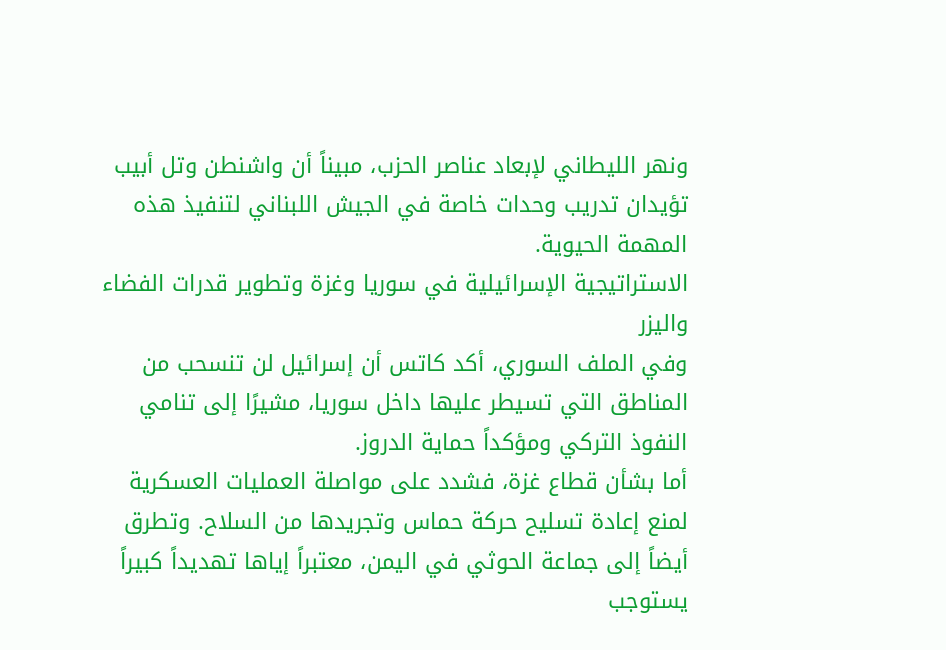ونهر الليطاني لإبعاد عناصر الحزب، مبيناً أن واشنطن وتل أبيب تؤيدان تدريب وحدات خاصة في الجيش اللبناني لتنفيذ هذه المهمة الحيوية.
الاستراتيجية الإسرائيلية في سوريا وغزة وتطوير قدرات الفضاء واليزر
وفي الملف السوري، أكد كاتس أن إسرائيل لن تنسحب من المناطق التي تسيطر عليها داخل سوريا، مشيرًا إلى تنامي النفوذ التركي ومؤكداً حماية الدروز.
أما بشأن قطاع غزة، فشدد على مواصلة العمليات العسكرية لمنع إعادة تسليح حركة حماس وتجريدها من السلاح. وتطرق أيضاً إلى جماعة الحوثي في اليمن، معتبراً إياها تهديداً كبيراً يستوجب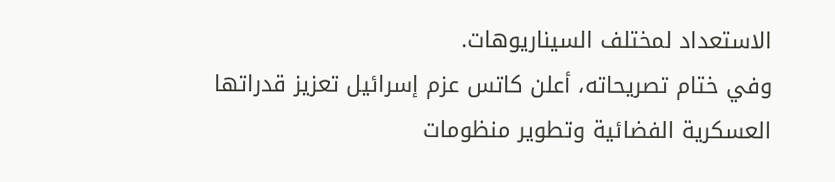الاستعداد لمختلف السيناريوهات.
وفي ختام تصريحاته، أعلن كاتس عزم إسرائيل تعزيز قدراتها العسكرية الفضائية وتطوير منظومات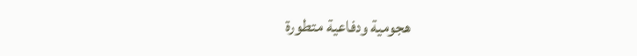هجومية ودفاعية متطورة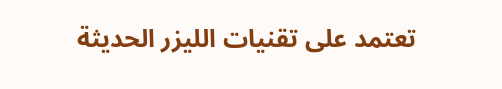تعتمد على تقنيات الليزر الحديثة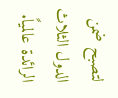لتصبح ضمن الدول الثلاث الرائدة عالمياً.